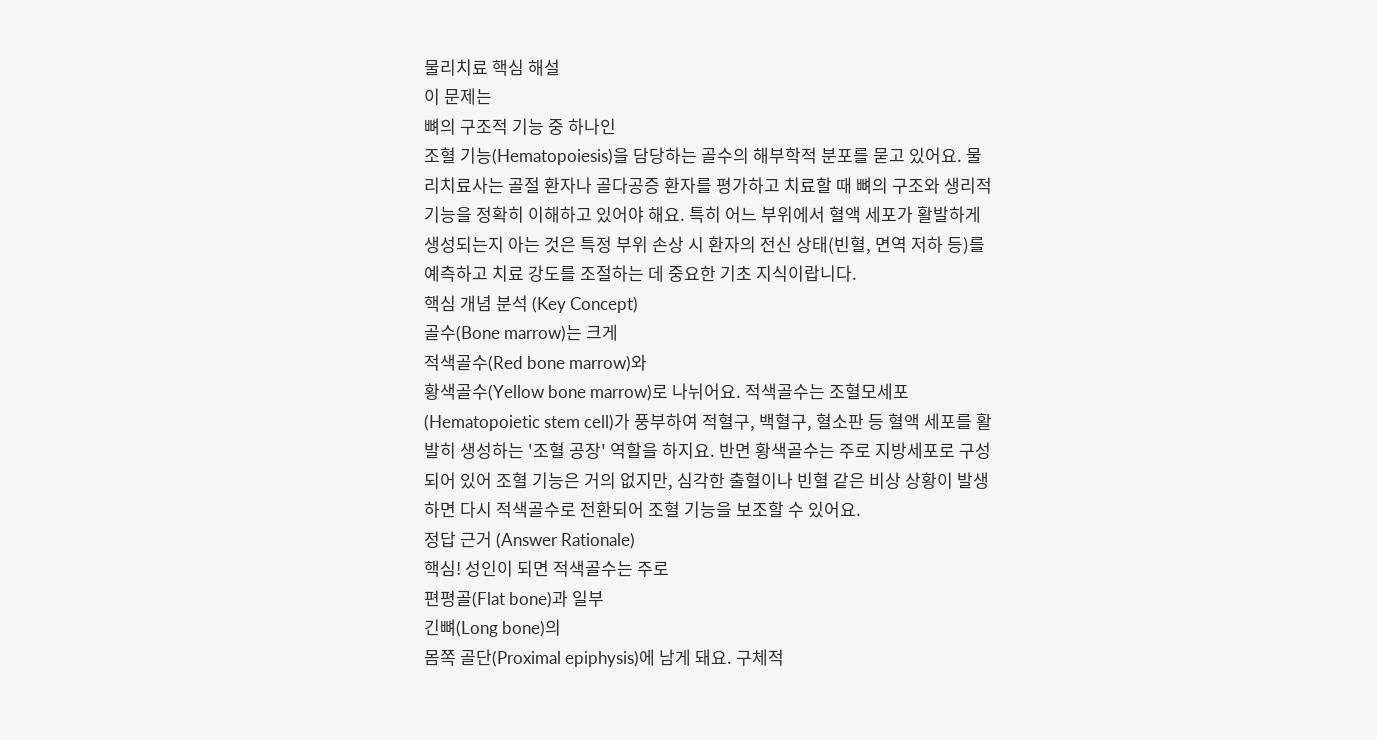물리치료 핵심 해설
이 문제는
뼈의 구조적 기능 중 하나인
조혈 기능(Hematopoiesis)을 담당하는 골수의 해부학적 분포를 묻고 있어요. 물리치료사는 골절 환자나 골다공증 환자를 평가하고 치료할 때 뼈의 구조와 생리적 기능을 정확히 이해하고 있어야 해요. 특히 어느 부위에서 혈액 세포가 활발하게 생성되는지 아는 것은 특정 부위 손상 시 환자의 전신 상태(빈혈, 면역 저하 등)를 예측하고 치료 강도를 조절하는 데 중요한 기초 지식이랍니다.
핵심 개념 분석 (Key Concept)
골수(Bone marrow)는 크게
적색골수(Red bone marrow)와
황색골수(Yellow bone marrow)로 나뉘어요. 적색골수는 조혈모세포(Hematopoietic stem cell)가 풍부하여 적혈구, 백혈구, 혈소판 등 혈액 세포를 활발히 생성하는 '조혈 공장' 역할을 하지요. 반면 황색골수는 주로 지방세포로 구성되어 있어 조혈 기능은 거의 없지만, 심각한 출혈이나 빈혈 같은 비상 상황이 발생하면 다시 적색골수로 전환되어 조혈 기능을 보조할 수 있어요.
정답 근거 (Answer Rationale)
핵심! 성인이 되면 적색골수는 주로
편평골(Flat bone)과 일부
긴뼈(Long bone)의
몸쪽 골단(Proximal epiphysis)에 남게 돼요. 구체적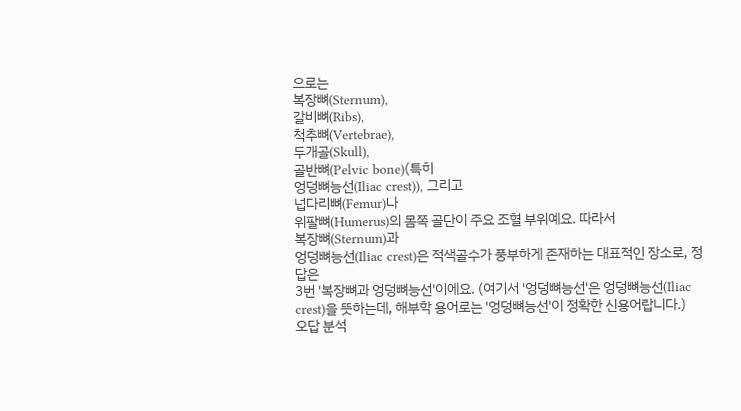으로는
복장뼈(Sternum),
갈비뼈(Ribs),
척추뼈(Vertebrae),
두개골(Skull),
골반뼈(Pelvic bone)(특히
엉덩뼈능선(Iliac crest)), 그리고
넙다리뼈(Femur)나
위팔뼈(Humerus)의 몸쪽 골단이 주요 조혈 부위예요. 따라서
복장뼈(Sternum)과
엉덩뼈능선(Iliac crest)은 적색골수가 풍부하게 존재하는 대표적인 장소로, 정답은
3번 '복장뼈과 엉덩뼈능선'이에요. (여기서 '엉덩뼈능선'은 엉덩뼈능선(Iliac crest)을 뜻하는데, 해부학 용어로는 '엉덩뼈능선'이 정확한 신용어랍니다.)
오답 분석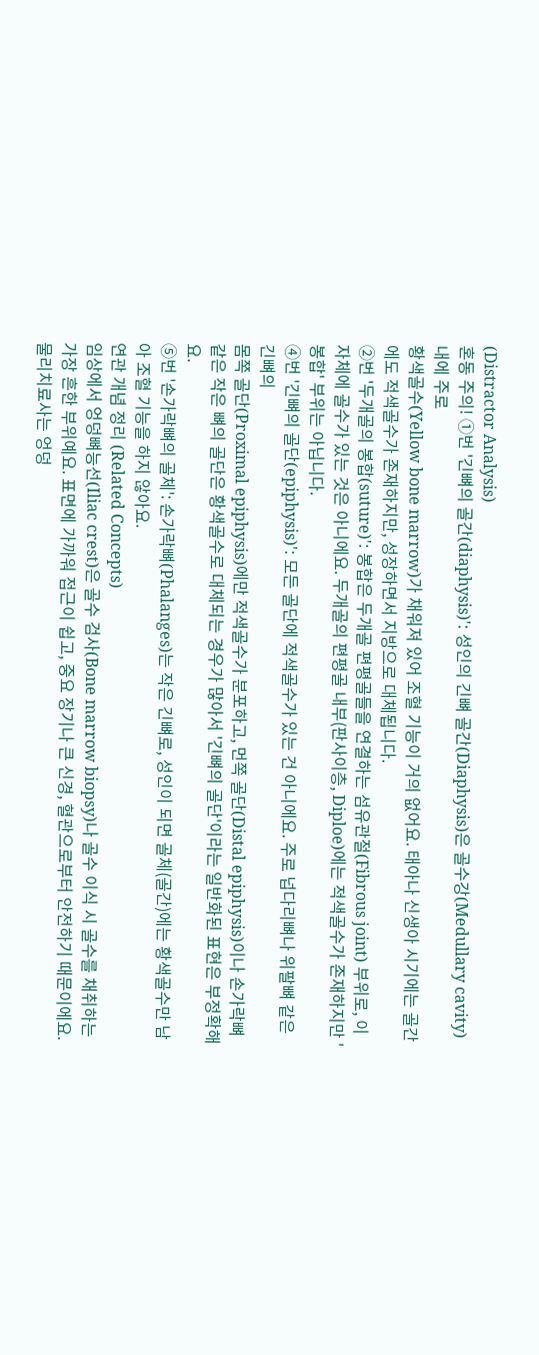(Distractor Analysis)
혼동 주의! ①번 '긴뼈의 골간(diaphysis)': 성인의 긴뼈 골간(Diaphysis)은 골수강(Medullary cavity) 내에 주로
황색골수(Yellow bone marrow)가 채워져 있어 조혈 기능이 거의 없어요. 태아나 신생아 시기에는 골간에도 적색골수가 존재하지만, 성장하면서 지방으로 대체됩니다.
②번 '두개골의 봉합(suture)': 봉합은 두개골 편평골들을 연결하는 섬유관절(Fibrous joint) 부위로, 이 자체에 골수가 있는 것은 아니에요. 두개골의 편평골 내부(판사이층, Diploe)에는 적색골수가 존재하지만 '봉합' 부위는 아닙니다.
④번 '긴뼈의 골단(epiphysis)': 모든 골단에 적색골수가 있는 건 아니에요. 주로 넙다리뼈나 위팔뼈 같은 긴뼈의
몸쪽 골단(Proximal epiphysis)에만 적색골수가 분포하고, 먼쪽 골단(Distal epiphysis)이나 손가락뼈 같은 작은 뼈의 골단은 황색골수로 대체되는 경우가 많아서 '긴뼈의 골단'이라는 일반화된 표현은 부정확해요.
⑤번 '손가락뼈의 골체': 손가락뼈(Phalanges)는 작은 긴뼈로, 성인이 되면 골체(골간)에는 황색골수만 남아 조혈 기능을 하지 않아요.
연관 개념 정리 (Related Concepts)
임상에서 엉덩뼈능선(Iliac crest)은 골수 검사(Bone marrow biopsy)나 골수 이식 시 골수를 채취하는 가장 흔한 부위예요. 표면에 가까워 접근이 쉽고, 중요 장기나 큰 신경, 혈관으로부터 안전하기 때문이에요. 물리치료사는 엉덩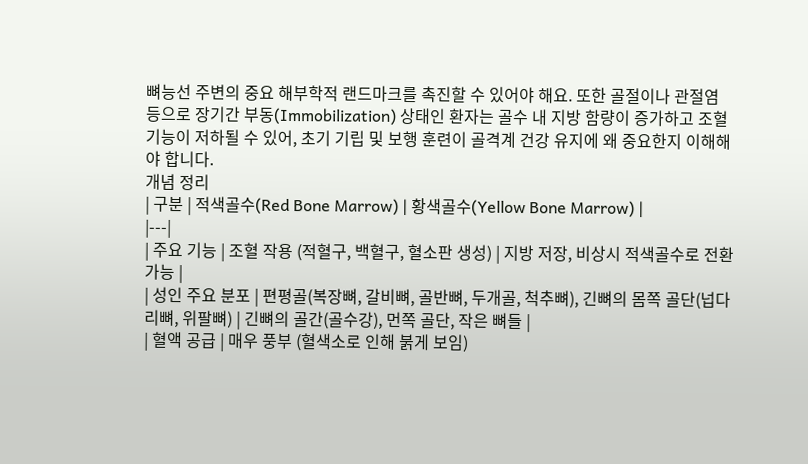뼈능선 주변의 중요 해부학적 랜드마크를 촉진할 수 있어야 해요. 또한 골절이나 관절염 등으로 장기간 부동(Immobilization) 상태인 환자는 골수 내 지방 함량이 증가하고 조혈 기능이 저하될 수 있어, 초기 기립 및 보행 훈련이 골격계 건강 유지에 왜 중요한지 이해해야 합니다.
개념 정리
| 구분 | 적색골수(Red Bone Marrow) | 황색골수(Yellow Bone Marrow) |
|---|
| 주요 기능 | 조혈 작용 (적혈구, 백혈구, 혈소판 생성) | 지방 저장, 비상시 적색골수로 전환 가능 |
| 성인 주요 분포 | 편평골(복장뼈, 갈비뼈, 골반뼈, 두개골, 척추뼈), 긴뼈의 몸쪽 골단(넙다리뼈, 위팔뼈) | 긴뼈의 골간(골수강), 먼쪽 골단, 작은 뼈들 |
| 혈액 공급 | 매우 풍부 (혈색소로 인해 붉게 보임)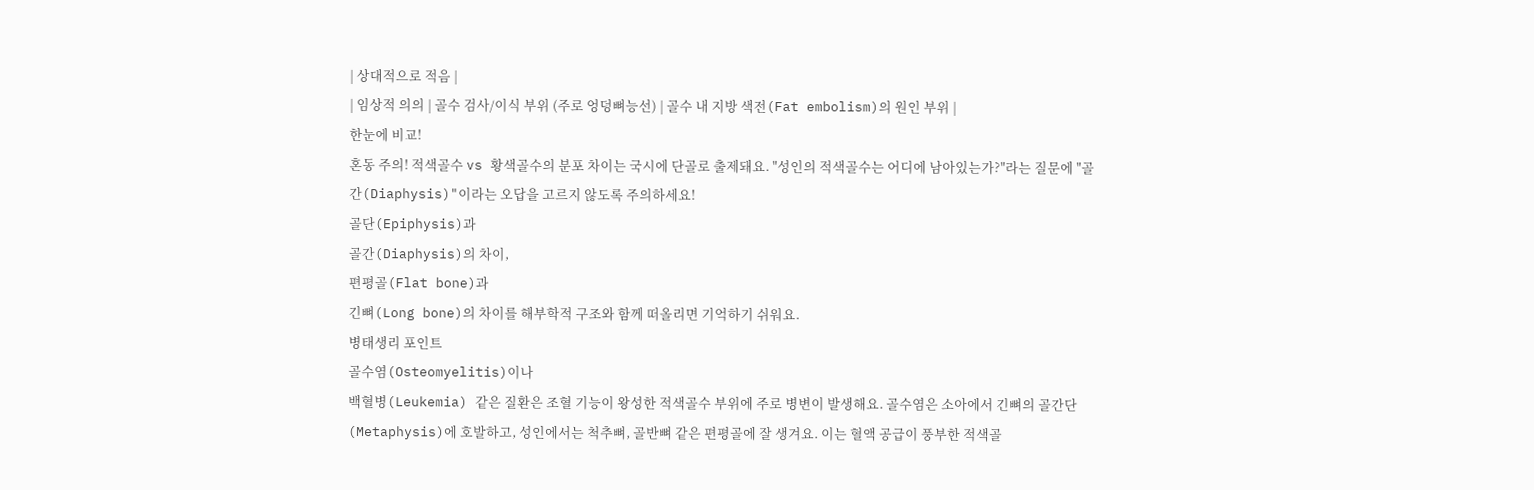| 상대적으로 적음 |
| 임상적 의의 | 골수 검사/이식 부위 (주로 엉덩뼈능선) | 골수 내 지방 색전(Fat embolism)의 원인 부위 |
한눈에 비교!
혼동 주의! 적색골수 vs 황색골수의 분포 차이는 국시에 단골로 출제돼요. "성인의 적색골수는 어디에 남아있는가?"라는 질문에 "골간(Diaphysis)"이라는 오답을 고르지 않도록 주의하세요!
골단(Epiphysis)과
골간(Diaphysis)의 차이,
편평골(Flat bone)과
긴뼈(Long bone)의 차이를 해부학적 구조와 함께 떠올리면 기억하기 쉬워요.
병태생리 포인트
골수염(Osteomyelitis)이나
백혈병(Leukemia) 같은 질환은 조혈 기능이 왕성한 적색골수 부위에 주로 병변이 발생해요. 골수염은 소아에서 긴뼈의 골간단(Metaphysis)에 호발하고, 성인에서는 척추뼈, 골반뼈 같은 편평골에 잘 생겨요. 이는 혈액 공급이 풍부한 적색골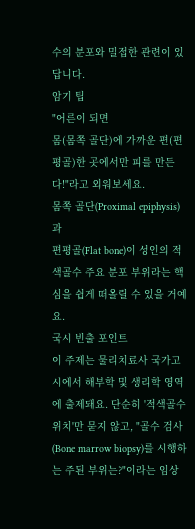수의 분포와 밀접한 관련이 있답니다.
암기 팁
"어른이 되면
몸(몸쪽 골단)에 가까운 편(편평골)한 곳에서만 피를 만든다!"라고 외워보세요.
몸쪽 골단(Proximal epiphysis)과
편평골(Flat bone)이 성인의 적색골수 주요 분포 부위라는 핵심을 쉽게 떠올릴 수 있을 거예요.
국시 빈출 포인트
이 주제는 물리치료사 국가고시에서 해부학 및 생리학 영역에 출제돼요. 단순히 '적색골수 위치'만 묻지 않고, "골수 검사(Bone marrow biopsy)를 시행하는 주된 부위는?"이라는 임상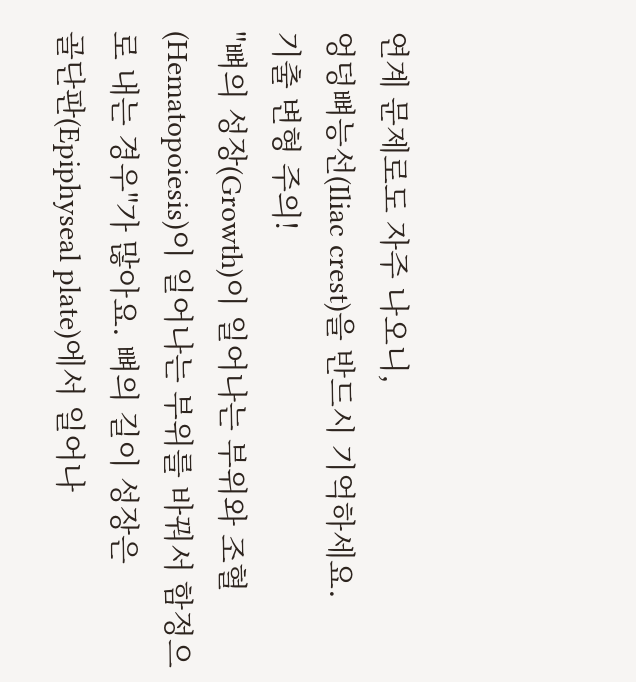연계 문제로도 자주 나오니,
엉덩뼈능선(Iliac crest)을 반드시 기억하세요.
기출 변형 주의!
"뼈의 성장(Growth)이 일어나는 부위와 조혈(Hematopoiesis)이 일어나는 부위를 바꿔서 함정으로 내는 경우"가 많아요. 뼈의 길이 성장은
골단판(Epiphyseal plate)에서 일어나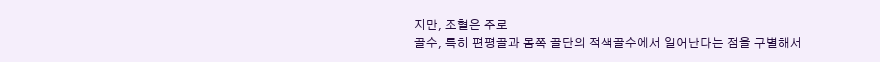지만, 조혈은 주로
골수, 특히 편평골과 몸쪽 골단의 적색골수에서 일어난다는 점을 구별해서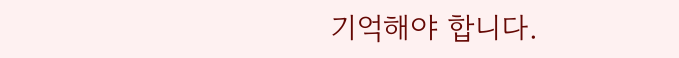기억해야 합니다.